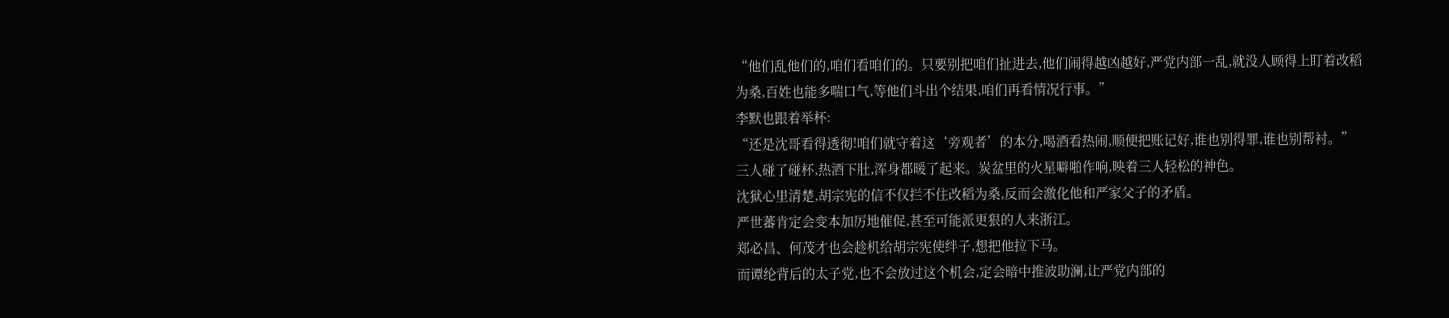“他们乱他们的,咱们看咱们的。只要别把咱们扯进去,他们闹得越凶越好,严党内部一乱,就没人顾得上盯着改稻为桑,百姓也能多喘口气,等他们斗出个结果,咱们再看情况行事。”
李默也跟着举杯:
“还是沈哥看得透彻!咱们就守着这‘旁观者’的本分,喝酒看热闹,顺便把账记好,谁也别得罪,谁也别帮衬。”
三人碰了碰杯,热酒下肚,浑身都暖了起来。炭盆里的火星噼啪作响,映着三人轻松的神色。
沈狱心里清楚,胡宗宪的信不仅拦不住改稻为桑,反而会激化他和严家父子的矛盾。
严世蕃肯定会变本加厉地催促,甚至可能派更狠的人来浙江。
郑必昌、何茂才也会趁机给胡宗宪使绊子,想把他拉下马。
而谭纶背后的太子党,也不会放过这个机会,定会暗中推波助澜,让严党内部的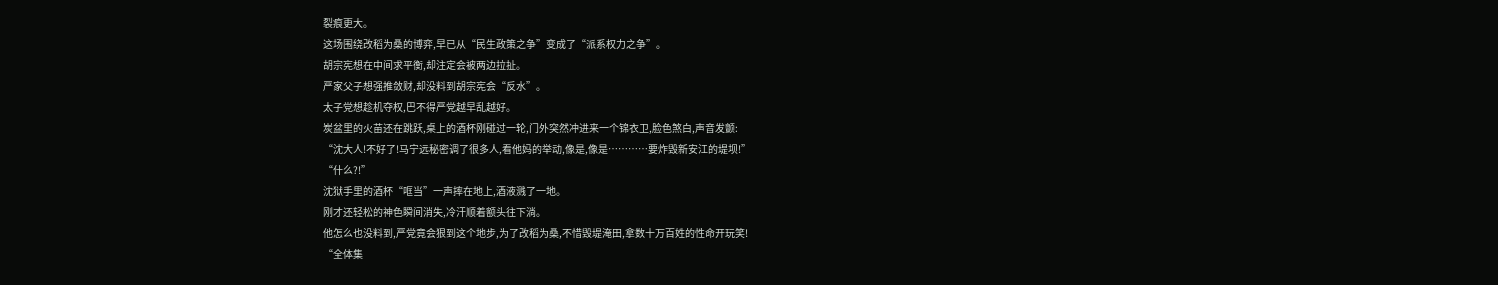裂痕更大。
这场围绕改稻为桑的博弈,早已从“民生政策之争”变成了“派系权力之争”。
胡宗宪想在中间求平衡,却注定会被两边拉扯。
严家父子想强推敛财,却没料到胡宗宪会“反水”。
太子党想趁机夺权,巴不得严党越早乱越好。
炭盆里的火苗还在跳跃,桌上的酒杯刚碰过一轮,门外突然冲进来一个锦衣卫,脸色煞白,声音发颤:
“沈大人!不好了!马宁远秘密调了很多人,看他妈的举动,像是,像是…………要炸毁新安江的堤坝!”
“什么?!”
沈狱手里的酒杯“哐当”一声摔在地上,酒液溅了一地。
刚才还轻松的神色瞬间消失,冷汗顺着额头往下淌。
他怎么也没料到,严党竟会狠到这个地步,为了改稻为桑,不惜毁堤淹田,拿数十万百姓的性命开玩笑!
“全体集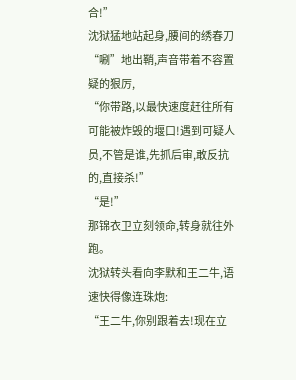合!”
沈狱猛地站起身,腰间的绣春刀“唰”地出鞘,声音带着不容置疑的狠厉,
“你带路,以最快速度赶往所有可能被炸毁的堰口!遇到可疑人员,不管是谁,先抓后审,敢反抗的,直接杀!”
“是!”
那锦衣卫立刻领命,转身就往外跑。
沈狱转头看向李默和王二牛,语速快得像连珠炮:
“王二牛,你别跟着去!现在立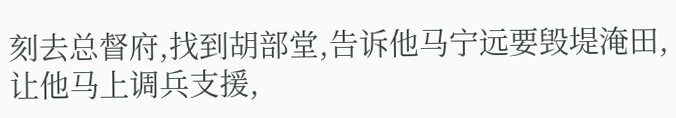刻去总督府,找到胡部堂,告诉他马宁远要毁堤淹田,让他马上调兵支援,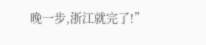晚一步,浙江就完了!”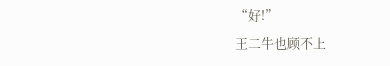“好!”
王二牛也顾不上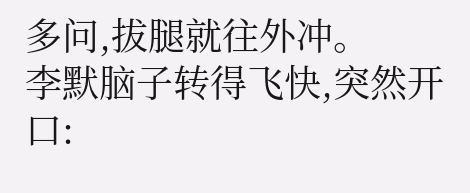多问,拔腿就往外冲。
李默脑子转得飞快,突然开口: